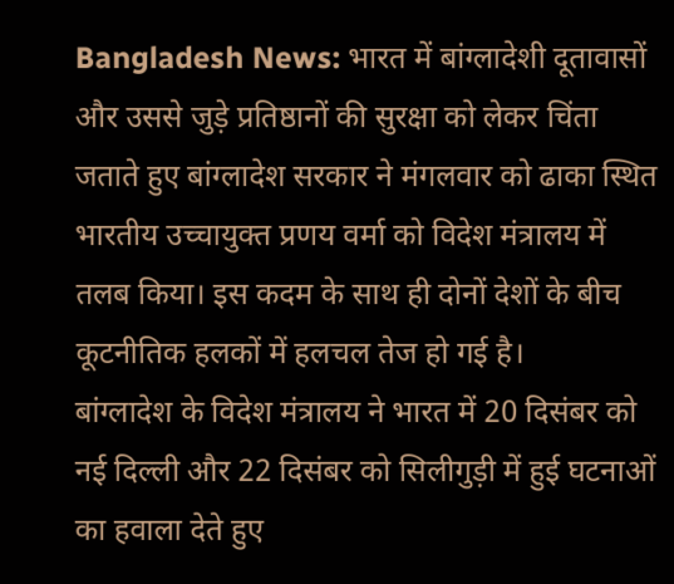Bangladesh News: भारत में बांग्लादेशी दूतावासों और उससे जुड़े प्रतिष्ठानों की सुरक्षा को लेकर चिंता जताते हुए बांग्लादेश सरकार ने मंगलवार को ढाका स्थित भारतीय उच्चायुक्त प्रणय वर्मा को विदेश मंत्रालय में तलब किया। इस कदम के साथ ही दोनों देशों के बीच कूटनीतिक हलकों में हलचल तेज हो गई है।
बांग्लादेश के विदेश मंत्रालय ने भारत में 20 दिसंबर को नई दिल्ली और 22 दिसंबर को सिलीगुड़ी में हुई घटनाओं का हवाला देते हुए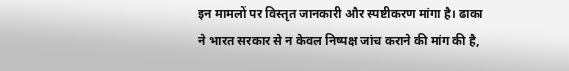इन मामलों पर विस्तृत जानकारी और स्पष्टीकरण मांगा है। ढाका ने भारत सरकार से न केवल निष्पक्ष जांच कराने की मांग की है,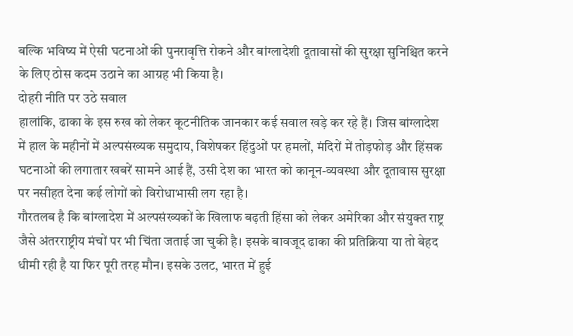बल्कि भविष्य में ऐसी घटनाओं की पुनरावृत्ति रोकने और बांग्लादेशी दूतावासों की सुरक्षा सुनिश्चित करने के लिए ठोस कदम उठाने का आग्रह भी किया है।
दोहरी नीति पर उठे सवाल
हालांकि, ढाका के इस रुख को लेकर कूटनीतिक जानकार कई सवाल खड़े कर रहे हैं। जिस बांग्लादेश में हाल के महीनों में अल्पसंख्यक समुदाय, विशेषकर हिंदुओं पर हमलों, मंदिरों में तोड़फोड़ और हिंसक घटनाओं की लगातार खबरें सामने आई हैं, उसी देश का भारत को कानून-व्यवस्था और दूतावास सुरक्षा पर नसीहत देना कई लोगों को विरोधाभासी लग रहा है।
गौरतलब है कि बांग्लादेश में अल्पसंख्यकों के खिलाफ बढ़ती हिंसा को लेकर अमेरिका और संयुक्त राष्ट्र जैसे अंतरराष्ट्रीय मंचों पर भी चिंता जताई जा चुकी है। इसके बावजूद ढाका की प्रतिक्रिया या तो बेहद धीमी रही है या फिर पूरी तरह मौन। इसके उलट, भारत में हुई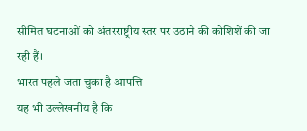सीमित घटनाओं को अंतरराष्ट्रीय स्तर पर उठाने की कोशिशें की जा रही हैं।
भारत पहले जता चुका है आपत्ति
यह भी उल्लेखनीय है कि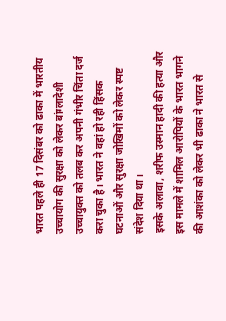भारत पहले ही 17 दिसंबर को ढाका में भारतीय उच्चायोग की सुरक्षा को लेकर बांग्लादेशी उच्चायुक्त को तलब कर अपनी गंभीर चिंता दर्ज करा चुका है। भारत ने वहां हो रही हिंसक घटनाओं और सुरक्षा जोखिमों को लेकर स्पष्ट संदेश दिया था।
इसके अलावा, शरीफ उस्मान हादी की हत्या और इस मामले में शामिल आरोपियों के भारत भागने की आशंका को लेकर भी ढाका ने भारत से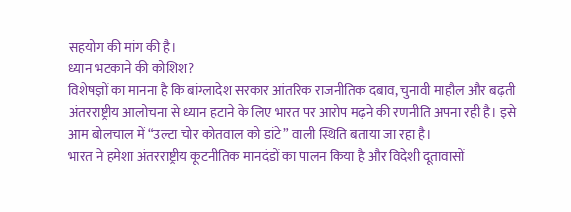सहयोग की मांग की है।
ध्यान भटकाने की कोशिश?
विशेषज्ञों का मानना है कि बांग्लादेश सरकार आंतरिक राजनीतिक दबाव, चुनावी माहौल और बढ़ती अंतरराष्ट्रीय आलोचना से ध्यान हटाने के लिए भारत पर आरोप मढ़ने की रणनीति अपना रही है। इसे आम बोलचाल में “उल्टा चोर कोतवाल को डांटे” वाली स्थिति बताया जा रहा है।
भारत ने हमेशा अंतरराष्ट्रीय कूटनीतिक मानदंडों का पालन किया है और विदेशी दूतावासों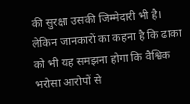की सुरक्षा उसकी जिम्मेदारी भी है। लेकिन जानकारों का कहना है कि ढाका को भी यह समझना होगा कि वैश्विक भरोसा आरोपों से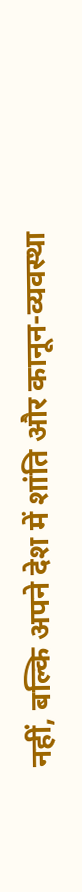नहीं, बल्कि अपने देश में शांति और कानून-व्यवस्था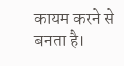कायम करने से बनता है।